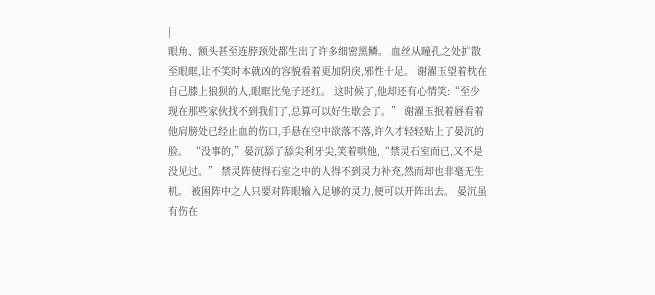|
眼角、额头甚至连脖颈处都生出了许多细密黑鳞。 血丝从瞳孔之处扩散至眼眶,让不笑时本就凶的容貌看着更加阴戾,邪性十足。 谢濯玉望着枕在自己膝上狼狈的人,眼眶比兔子还红。 这时候了,他却还有心情笑:“至少现在那些家伙找不到我们了,总算可以好生歇会了。” 谢濯玉抿着唇看着他肩膀处已经止血的伤口,手悬在空中欲落不落,许久才轻轻贴上了晏沉的脸。 “没事的,”晏沉舔了舔尖利牙尖,笑着哄他,“禁灵石室而已,又不是没见过。” 禁灵阵使得石室之中的人得不到灵力补充,然而却也非毫无生机。 被困阵中之人只要对阵眼输入足够的灵力,便可以开阵出去。 晏沉虽有伤在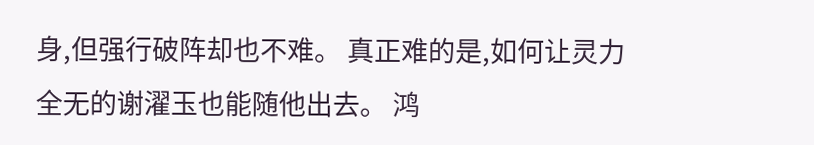身,但强行破阵却也不难。 真正难的是,如何让灵力全无的谢濯玉也能随他出去。 鸿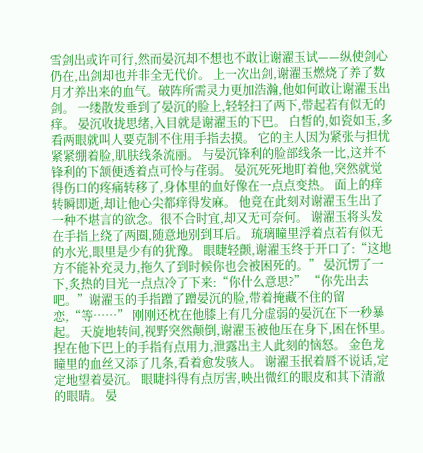雪剑出或许可行,然而晏沉却不想也不敢让谢濯玉试——纵使剑心仍在,出剑却也并非全无代价。 上一次出剑,谢濯玉燃烧了养了数月才养出来的血气。破阵所需灵力更加浩瀚,他如何敢让谢濯玉出剑。 一缕散发垂到了晏沉的脸上,轻轻扫了两下,带起若有似无的痒。 晏沉收拢思绪,入目就是谢濯玉的下巴。 白皙的,如瓷如玉,多看两眼就叫人要克制不住用手指去摸。 它的主人因为紧张与担忧紧紧绷着脸,肌肤线条流丽。 与晏沉锋利的脸部线条一比,这并不锋利的下颔便透着点可怜与荏弱。 晏沉死死地盯着他,突然就觉得伤口的疼痛转移了,身体里的血好像在一点点变热。 面上的痒转瞬即逝,却让他心尖都痒得发麻。 他竟在此刻对谢濯玉生出了一种不堪言的欲念。很不合时宜,却又无可奈何。 谢濯玉将头发在手指上绕了两圈,随意地别到耳后。 琉璃瞳里浮着点若有似无的水光,眼里是少有的犹豫。 眼睫轻颤,谢濯玉终于开口了:“这地方不能补充灵力,拖久了到时候你也会被困死的。” 晏沉愣了一下,炙热的目光一点点冷了下来:“你什么意思?” “你先出去吧。”谢濯玉的手指蹭了蹭晏沉的脸,带着掩藏不住的留恋,“等……” 刚刚还枕在他膝上有几分虚弱的晏沉在下一秒暴起。 天旋地转间,视野突然颠倒,谢濯玉被他压在身下,困在怀里。 捏在他下巴上的手指有点用力,泄露出主人此刻的恼怒。 金色龙瞳里的血丝又添了几条,看着愈发骇人。 谢濯玉抿着唇不说话,定定地望着晏沉。 眼睫抖得有点厉害,映出微红的眼皮和其下清澈的眼睛。 晏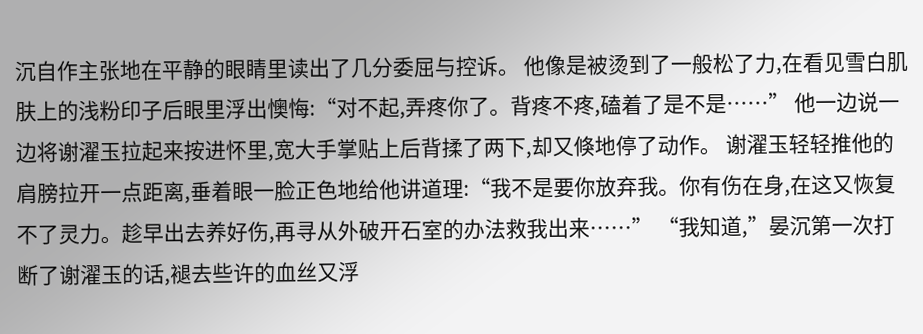沉自作主张地在平静的眼睛里读出了几分委屈与控诉。 他像是被烫到了一般松了力,在看见雪白肌肤上的浅粉印子后眼里浮出懊悔:“对不起,弄疼你了。背疼不疼,磕着了是不是……” 他一边说一边将谢濯玉拉起来按进怀里,宽大手掌贴上后背揉了两下,却又倏地停了动作。 谢濯玉轻轻推他的肩膀拉开一点距离,垂着眼一脸正色地给他讲道理:“我不是要你放弃我。你有伤在身,在这又恢复不了灵力。趁早出去养好伤,再寻从外破开石室的办法救我出来……” “我知道,”晏沉第一次打断了谢濯玉的话,褪去些许的血丝又浮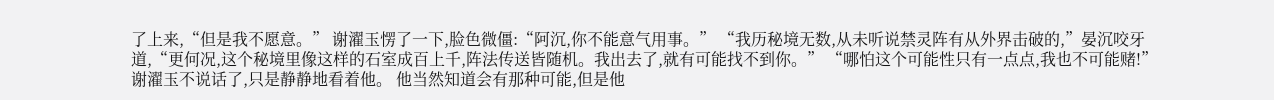了上来,“但是我不愿意。” 谢濯玉愣了一下,脸色微僵:“阿沉,你不能意气用事。” “我历秘境无数,从未听说禁灵阵有从外界击破的,”晏沉咬牙道,“更何况,这个秘境里像这样的石室成百上千,阵法传送皆随机。我出去了,就有可能找不到你。” “哪怕这个可能性只有一点点,我也不可能赌!” 谢濯玉不说话了,只是静静地看着他。 他当然知道会有那种可能,但是他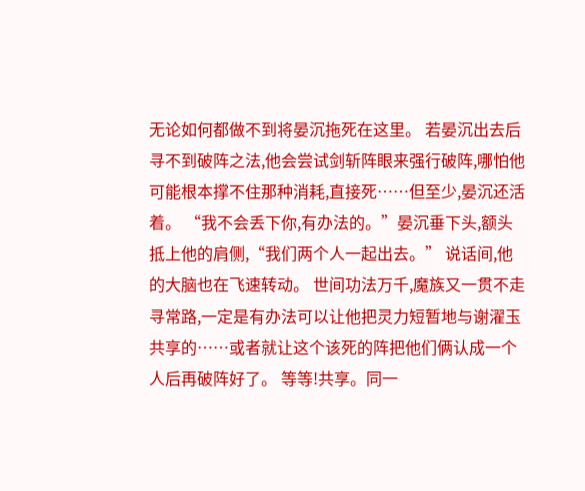无论如何都做不到将晏沉拖死在这里。 若晏沉出去后寻不到破阵之法,他会尝试剑斩阵眼来强行破阵,哪怕他可能根本撑不住那种消耗,直接死……但至少,晏沉还活着。 “我不会丢下你,有办法的。”晏沉垂下头,额头抵上他的肩侧,“我们两个人一起出去。” 说话间,他的大脑也在飞速转动。 世间功法万千,魔族又一贯不走寻常路,一定是有办法可以让他把灵力短暂地与谢濯玉共享的……或者就让这个该死的阵把他们俩认成一个人后再破阵好了。 等等!共享。同一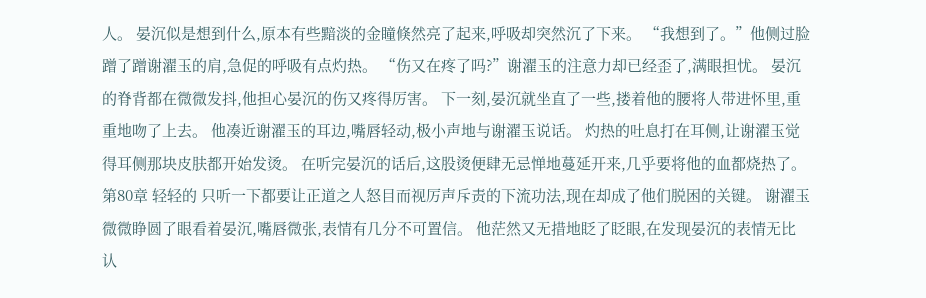人。 晏沉似是想到什么,原本有些黯淡的金瞳倏然亮了起来,呼吸却突然沉了下来。 “我想到了。”他侧过脸蹭了蹭谢濯玉的肩,急促的呼吸有点灼热。 “伤又在疼了吗?”谢濯玉的注意力却已经歪了,满眼担忧。 晏沉的脊背都在微微发抖,他担心晏沉的伤又疼得厉害。 下一刻,晏沉就坐直了一些,搂着他的腰将人带进怀里,重重地吻了上去。 他凑近谢濯玉的耳边,嘴唇轻动,极小声地与谢濯玉说话。 灼热的吐息打在耳侧,让谢濯玉觉得耳侧那块皮肤都开始发烫。 在听完晏沉的话后,这股烫便肆无忌惮地蔓延开来,几乎要将他的血都烧热了。
第80章 轻轻的 只听一下都要让正道之人怒目而视厉声斥责的下流功法,现在却成了他们脱困的关键。 谢濯玉微微睁圆了眼看着晏沉,嘴唇微张,表情有几分不可置信。 他茫然又无措地眨了眨眼,在发现晏沉的表情无比认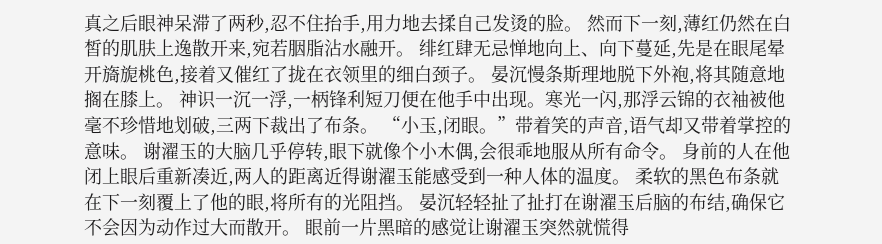真之后眼神呆滞了两秒,忍不住抬手,用力地去揉自己发烫的脸。 然而下一刻,薄红仍然在白皙的肌肤上逸散开来,宛若胭脂沾水融开。 绯红肆无忌惮地向上、向下蔓延,先是在眼尾晕开旖旎桃色,接着又催红了拢在衣领里的细白颈子。 晏沉慢条斯理地脱下外袍,将其随意地搁在膝上。 神识一沉一浮,一柄锋利短刀便在他手中出现。寒光一闪,那浮云锦的衣袖被他毫不珍惜地划破,三两下裁出了布条。 “小玉,闭眼。”带着笑的声音,语气却又带着掌控的意味。 谢濯玉的大脑几乎停转,眼下就像个小木偶,会很乖地服从所有命令。 身前的人在他闭上眼后重新凑近,两人的距离近得谢濯玉能感受到一种人体的温度。 柔软的黑色布条就在下一刻覆上了他的眼,将所有的光阻挡。 晏沉轻轻扯了扯打在谢濯玉后脑的布结,确保它不会因为动作过大而散开。 眼前一片黑暗的感觉让谢濯玉突然就慌得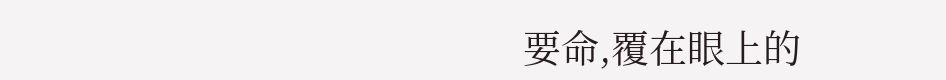要命,覆在眼上的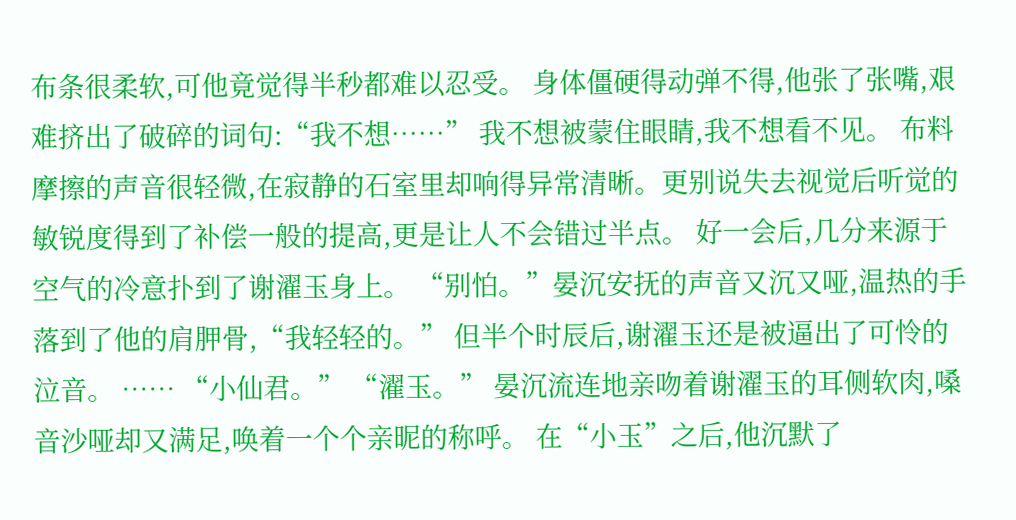布条很柔软,可他竟觉得半秒都难以忍受。 身体僵硬得动弹不得,他张了张嘴,艰难挤出了破碎的词句:“我不想……” 我不想被蒙住眼睛,我不想看不见。 布料摩擦的声音很轻微,在寂静的石室里却响得异常清晰。更别说失去视觉后听觉的敏锐度得到了补偿一般的提高,更是让人不会错过半点。 好一会后,几分来源于空气的冷意扑到了谢濯玉身上。 “别怕。”晏沉安抚的声音又沉又哑,温热的手落到了他的肩胛骨,“我轻轻的。” 但半个时辰后,谢濯玉还是被逼出了可怜的泣音。 …… “小仙君。” “濯玉。” 晏沉流连地亲吻着谢濯玉的耳侧软肉,嗓音沙哑却又满足,唤着一个个亲昵的称呼。 在“小玉”之后,他沉默了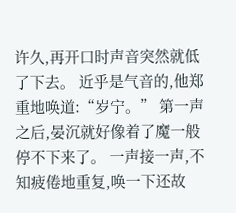许久,再开口时声音突然就低了下去。 近乎是气音的,他郑重地唤道:“岁宁。” 第一声之后,晏沉就好像着了魔一般停不下来了。 一声接一声,不知疲倦地重复,唤一下还故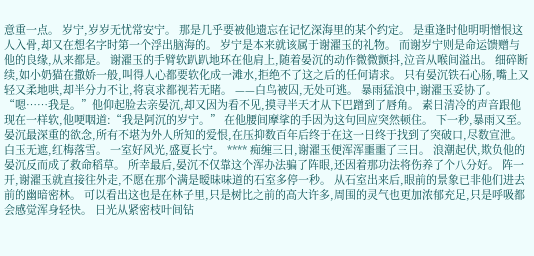意重一点。 岁宁,岁岁无忧常安宁。 那是几乎要被他遗忘在记忆深海里的某个约定。 是重逢时他明明憎恨这人入骨,却又在想名字时第一个浮出脑海的。 岁宁是本来就该属于谢濯玉的礼物。 而谢岁宁则是命运馈赠与他的良缘,从来都是。 谢濯玉的手臂软趴趴地环在他肩上,随着晏沉的动作微微颤抖,泣音从喉间溢出。 细碎断续,如小奶猫在撒娇一般,叫得人心都要软化成一滩水,拒绝不了这之后的任何请求。 只有晏沉铁石心肠,嘴上又轻又柔地哄,却半分力不让,将哀求都视若无睹。 ——白鸟被囚,无处可逃。 暴雨猛浪中,谢濯玉妥协了。 “嗯……我是。”他仰起脸去亲晏沉,却又因为看不见,摸寻半天才从下巴蹭到了唇角。 素日清冷的声音跟他现在一样软,他哽咽道:“我是阿沉的岁宁。” 在他腰间摩挲的手因为这句回应突然顿住。 下一秒,暴雨又至。 晏沉最深重的欲念,所有不堪为外人所知的爱恨,在压抑数百年后终于在这一日终于找到了突破口,尽数宣泄。 白玉无遮,红梅落雪。 一室好风光,盛夏长宁。 **** 痴缠三日,谢濯玉便浑浑噩噩了三日。 浪潮起伏,欺负他的晏沉反而成了救命稻草。 所幸最后,晏沉不仅靠这个浑办法骗了阵眼,还因着那功法将伤养了个八分好。 阵一开,谢濯玉就直接往外走,不愿在那个满是暧昧味道的石室多停一秒。 从石室出来后,眼前的景象已非他们进去前的幽暗密林。 可以看出这也是在林子里,只是树比之前的高大许多,周围的灵气也更加浓郁充足,只是呼吸都会感觉浑身轻快。 日光从紧密枝叶间钻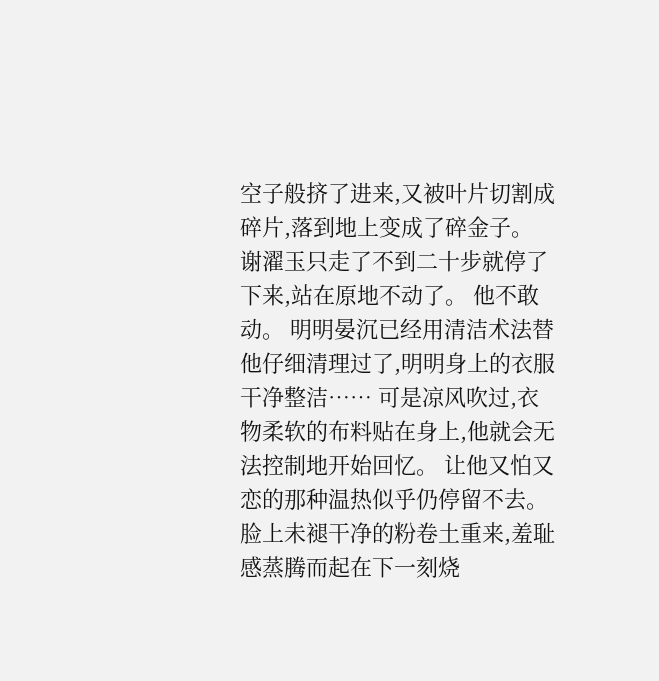空子般挤了进来,又被叶片切割成碎片,落到地上变成了碎金子。 谢濯玉只走了不到二十步就停了下来,站在原地不动了。 他不敢动。 明明晏沉已经用清洁术法替他仔细清理过了,明明身上的衣服干净整洁…… 可是凉风吹过,衣物柔软的布料贴在身上,他就会无法控制地开始回忆。 让他又怕又恋的那种温热似乎仍停留不去。 脸上未褪干净的粉卷土重来,羞耻感蒸腾而起在下一刻烧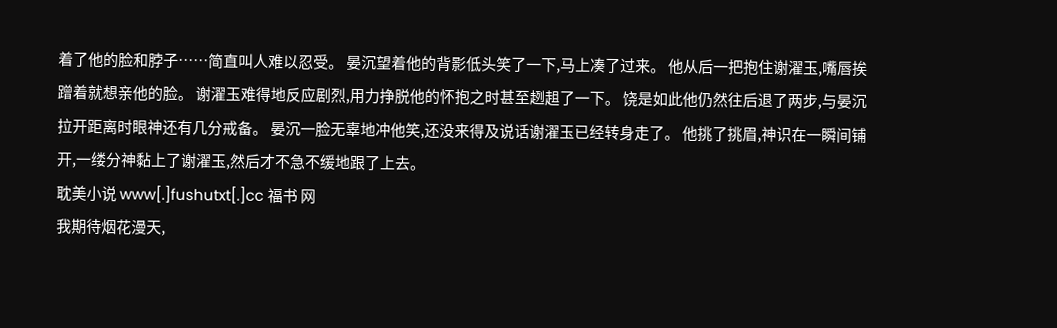着了他的脸和脖子……简直叫人难以忍受。 晏沉望着他的背影低头笑了一下,马上凑了过来。 他从后一把抱住谢濯玉,嘴唇挨蹭着就想亲他的脸。 谢濯玉难得地反应剧烈,用力挣脱他的怀抱之时甚至趔趄了一下。 饶是如此他仍然往后退了两步,与晏沉拉开距离时眼神还有几分戒备。 晏沉一脸无辜地冲他笑,还没来得及说话谢濯玉已经转身走了。 他挑了挑眉,神识在一瞬间铺开,一缕分神黏上了谢濯玉,然后才不急不缓地跟了上去。
耽美小说 www[.]fushutxt[.]cc 福书 网
我期待烟花漫天,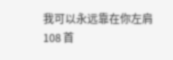我可以永远靠在你左肩
108 首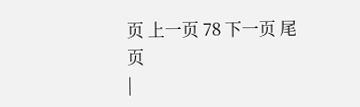页 上一页 78 下一页 尾页
|